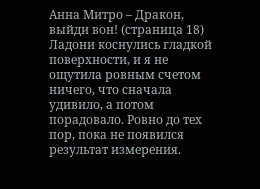Анна Митро – Дракон, выйди вон! (страница 18)
Ладони коснулись гладкой поверхности, и я не ощутила ровным счетом ничего, что сначала удивило, а потом порадовало. Ровно до тех пор, пока не появился результат измерения.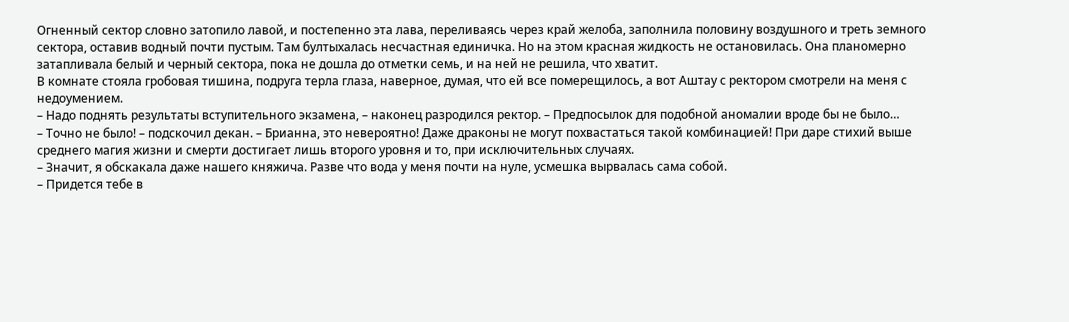Огненный сектор словно затопило лавой, и постепенно эта лава, переливаясь через край желоба, заполнила половину воздушного и треть земного сектора, оставив водный почти пустым. Там бултыхалась несчастная единичка. Но на этом красная жидкость не остановилась. Она планомерно затапливала белый и черный сектора, пока не дошла до отметки семь, и на ней не решила, что хватит.
В комнате стояла гробовая тишина, подруга терла глаза, наверное, думая, что ей все померещилось, а вот Аштау с ректором смотрели на меня с недоумением.
– Надо поднять результаты вступительного экзамена, – наконец разродился ректор. – Предпосылок для подобной аномалии вроде бы не было…
– Точно не было! – подскочил декан. – Брианна, это невероятно! Даже драконы не могут похвастаться такой комбинацией! При даре стихий выше среднего магия жизни и смерти достигает лишь второго уровня и то, при исключительных случаях.
– Значит, я обскакала даже нашего княжича. Разве что вода у меня почти на нуле, усмешка вырвалась сама собой.
– Придется тебе в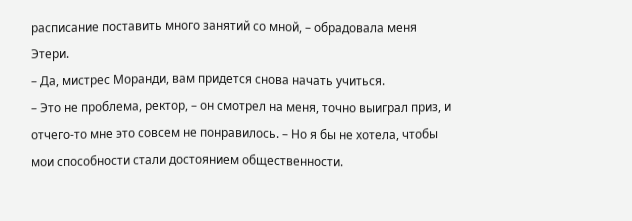расписание поставить много занятий со мной, – обрадовала меня Этери.
– Да, мистрес Моранди, вам придется снова начать учиться.
– Это не проблема, ректор, – он смотрел на меня, точно выиграл приз, и отчего-то мне это совсем не понравилось. – Но я бы не хотела, чтобы мои способности стали достоянием общественности.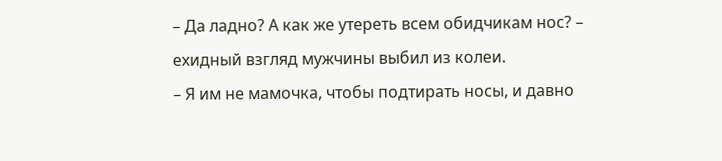– Да ладно? А как же утереть всем обидчикам нос? – ехидный взгляд мужчины выбил из колеи.
– Я им не мамочка, чтобы подтирать носы, и давно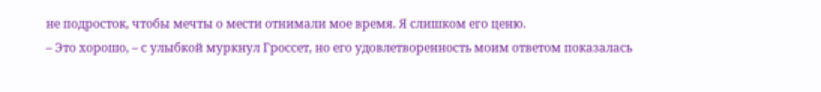не подросток, чтобы мечты о мести отнимали мое время. Я слишком его ценю.
– Это хорошо, – с улыбкой муркнул Гроссет, но его удовлетворенность моим ответом показалась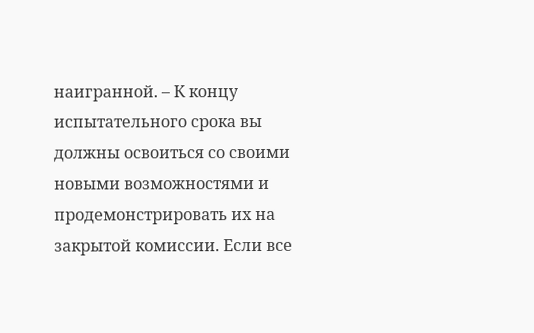наигранной. – К концу испытательного срока вы должны освоиться со своими новыми возможностями и продемонстрировать их на закрытой комиссии. Если все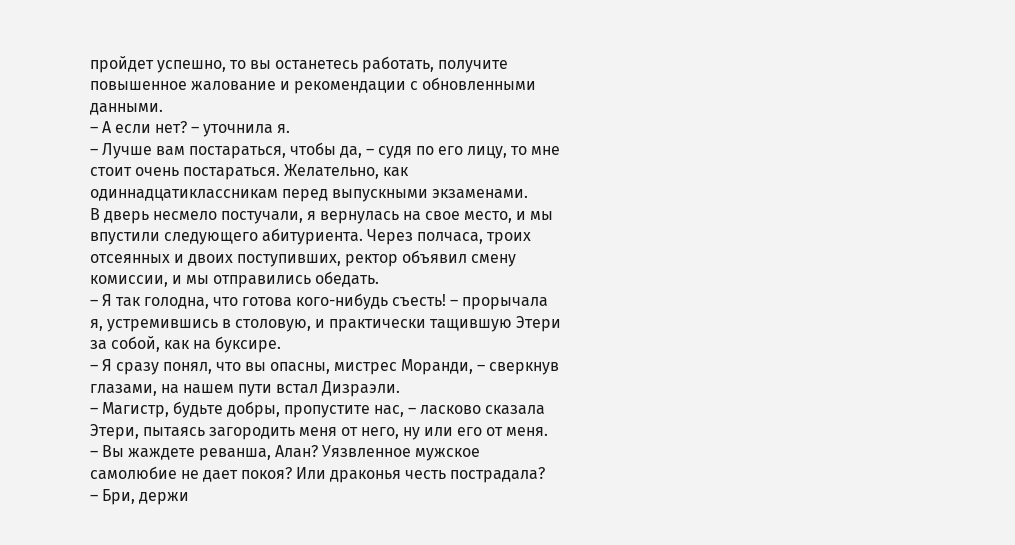пройдет успешно, то вы останетесь работать, получите повышенное жалование и рекомендации с обновленными данными.
– А если нет? – уточнила я.
– Лучше вам постараться, чтобы да, – судя по его лицу, то мне стоит очень постараться. Желательно, как одиннадцатиклассникам перед выпускными экзаменами.
В дверь несмело постучали, я вернулась на свое место, и мы впустили следующего абитуриента. Через полчаса, троих отсеянных и двоих поступивших, ректор объявил смену комиссии, и мы отправились обедать.
– Я так голодна, что готова кого-нибудь съесть! – прорычала я, устремившись в столовую, и практически тащившую Этери за собой, как на буксире.
– Я сразу понял, что вы опасны, мистрес Моранди, – сверкнув глазами, на нашем пути встал Дизраэли.
– Магистр, будьте добры, пропустите нас, – ласково сказала Этери, пытаясь загородить меня от него, ну или его от меня.
– Вы жаждете реванша, Алан? Уязвленное мужское самолюбие не дает покоя? Или драконья честь пострадала?
– Бри, держи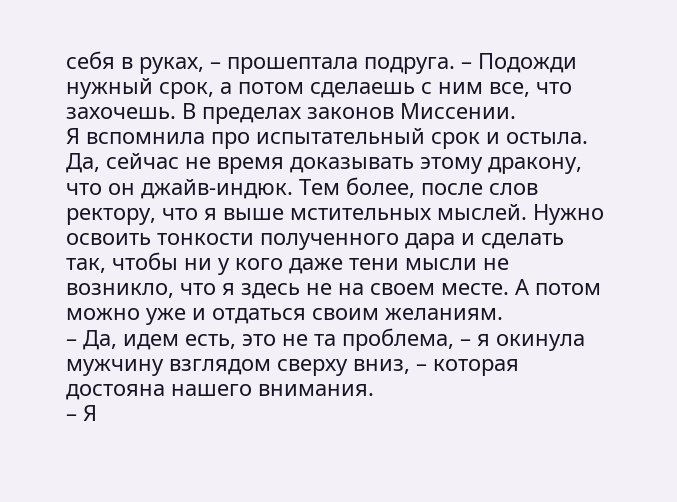себя в руках, – прошептала подруга. – Подожди нужный срок, а потом сделаешь с ним все, что захочешь. В пределах законов Миссении.
Я вспомнила про испытательный срок и остыла. Да, сейчас не время доказывать этому дракону, что он джайв-индюк. Тем более, после слов ректору, что я выше мстительных мыслей. Нужно освоить тонкости полученного дара и сделать так, чтобы ни у кого даже тени мысли не возникло, что я здесь не на своем месте. А потом можно уже и отдаться своим желаниям.
– Да, идем есть, это не та проблема, – я окинула мужчину взглядом сверху вниз, – которая достояна нашего внимания.
– Я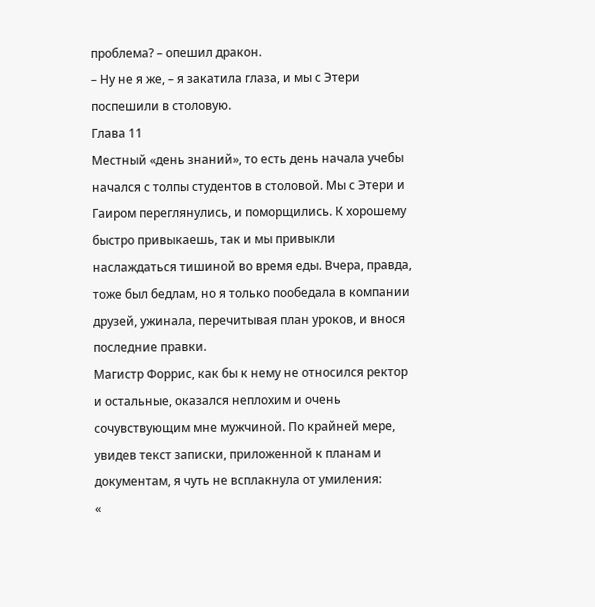проблема? – опешил дракон.
– Ну не я же, – я закатила глаза, и мы с Этери поспешили в столовую.
Глава 11
Местный «день знаний», то есть день начала учебы начался с толпы студентов в столовой. Мы с Этери и Гаиром переглянулись, и поморщились. К хорошему быстро привыкаешь, так и мы привыкли наслаждаться тишиной во время еды. Вчера, правда, тоже был бедлам, но я только пообедала в компании друзей, ужинала, перечитывая план уроков, и внося последние правки.
Магистр Форрис, как бы к нему не относился ректор и остальные, оказался неплохим и очень сочувствующим мне мужчиной. По крайней мере, увидев текст записки, приложенной к планам и документам, я чуть не всплакнула от умиления:
«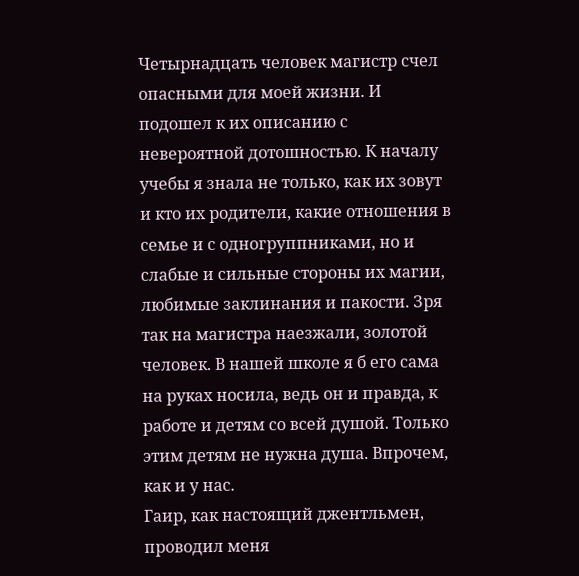Четырнадцать человек магистр счел опасными для моей жизни. И подошел к их описанию с невероятной дотошностью. К началу учебы я знала не только, как их зовут и кто их родители, какие отношения в семье и с одногруппниками, но и слабые и сильные стороны их магии, любимые заклинания и пакости. Зря так на магистра наезжали, золотой человек. В нашей школе я б его сама на руках носила, ведь он и правда, к работе и детям со всей душой. Только этим детям не нужна душа. Впрочем, как и у нас.
Гаир, как настоящий джентльмен, проводил меня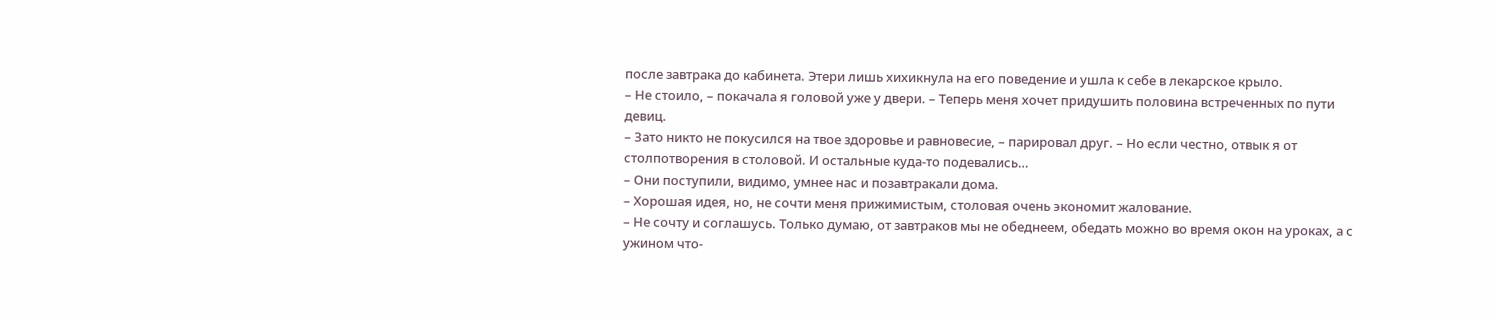после завтрака до кабинета. Этери лишь хихикнула на его поведение и ушла к себе в лекарское крыло.
– Не стоило, – покачала я головой уже у двери. – Теперь меня хочет придушить половина встреченных по пути девиц.
– Зато никто не покусился на твое здоровье и равновесие, – парировал друг. – Но если честно, отвык я от столпотворения в столовой. И остальные куда-то подевались…
– Они поступили, видимо, умнее нас и позавтракали дома.
– Хорошая идея, но, не сочти меня прижимистым, столовая очень экономит жалование.
– Не сочту и соглашусь. Только думаю, от завтраков мы не обеднеем, обедать можно во время окон на уроках, а с ужином что-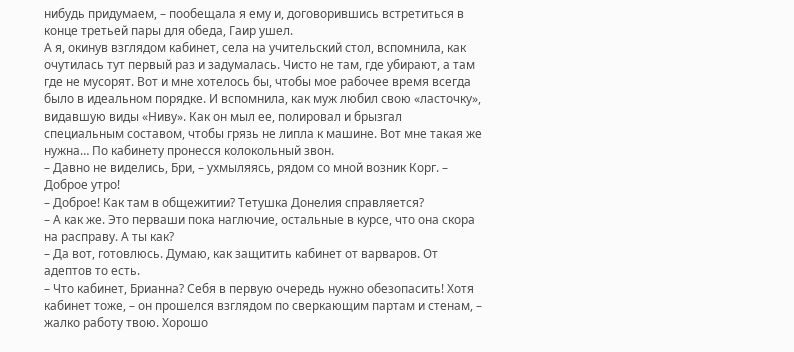нибудь придумаем, – пообещала я ему и, договорившись встретиться в конце третьей пары для обеда, Гаир ушел.
А я, окинув взглядом кабинет, села на учительский стол, вспомнила, как очутилась тут первый раз и задумалась. Чисто не там, где убирают, а там где не мусорят. Вот и мне хотелось бы, чтобы мое рабочее время всегда было в идеальном порядке. И вспомнила, как муж любил свою «ласточку», видавшую виды «Ниву». Как он мыл ее, полировал и брызгал специальным составом, чтобы грязь не липла к машине. Вот мне такая же нужна… По кабинету пронесся колокольный звон.
– Давно не виделись, Бри, – ухмыляясь, рядом со мной возник Корг. – Доброе утро!
– Доброе! Как там в общежитии? Тетушка Донелия справляется?
– А как же. Это перваши пока наглючие, остальные в курсе, что она скора на расправу. А ты как?
– Да вот, готовлюсь. Думаю, как защитить кабинет от варваров. От адептов то есть.
– Что кабинет, Брианна? Себя в первую очередь нужно обезопасить! Хотя кабинет тоже, – он прошелся взглядом по сверкающим партам и стенам, – жалко работу твою. Хорошо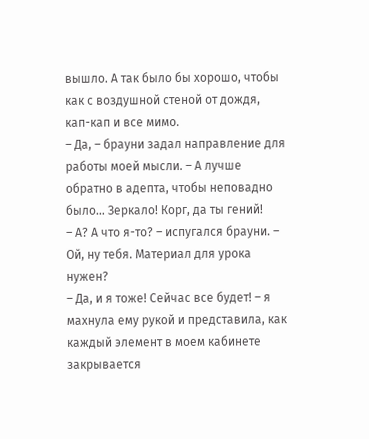вышло. А так было бы хорошо, чтобы как с воздушной стеной от дождя, кап-кап и все мимо.
– Да, – брауни задал направление для работы моей мысли. – А лучше обратно в адепта, чтобы неповадно было… Зеркало! Корг, да ты гений!
– А? А что я-то? – испугался брауни. – Ой, ну тебя. Материал для урока нужен?
– Да, и я тоже! Сейчас все будет! – я махнула ему рукой и представила, как каждый элемент в моем кабинете закрывается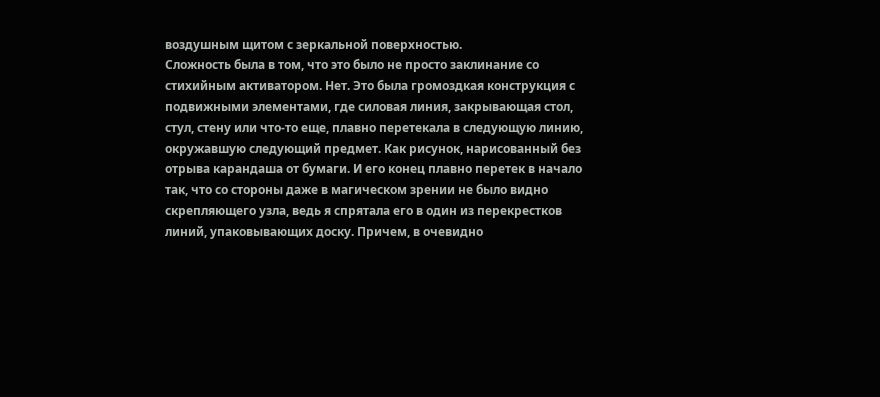воздушным щитом с зеркальной поверхностью.
Сложность была в том, что это было не просто заклинание со стихийным активатором. Нет. Это была громоздкая конструкция с подвижными элементами, где силовая линия, закрывающая стол, стул, стену или что-то еще, плавно перетекала в следующую линию, окружавшую следующий предмет. Как рисунок, нарисованный без отрыва карандаша от бумаги. И его конец плавно перетек в начало так, что со стороны даже в магическом зрении не было видно скрепляющего узла, ведь я спрятала его в один из перекрестков линий, упаковывающих доску. Причем, в очевидно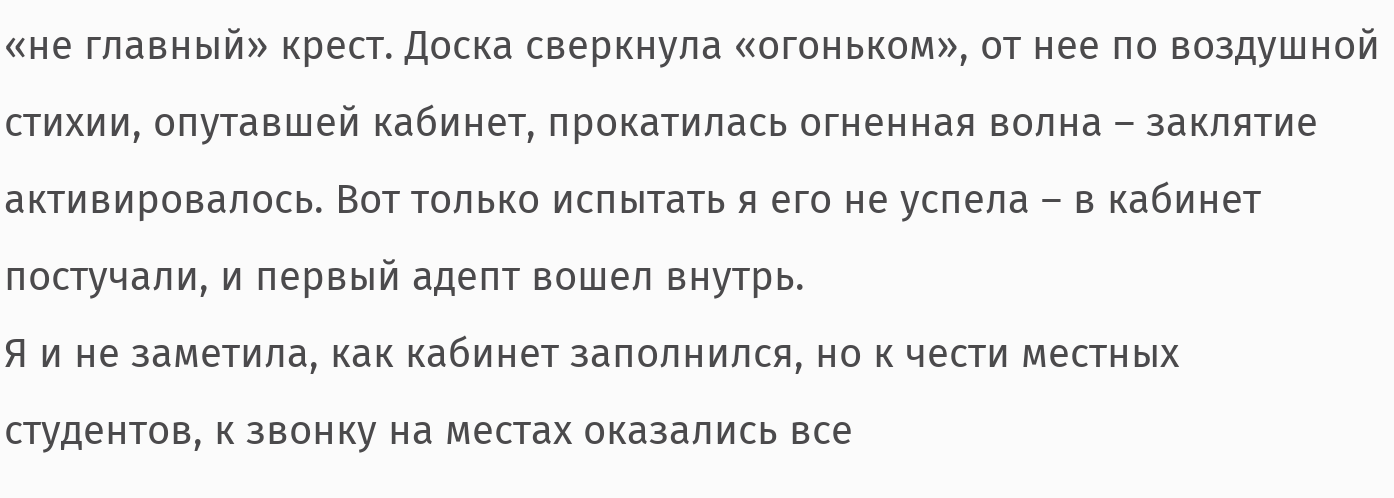«не главный» крест. Доска сверкнула «огоньком», от нее по воздушной стихии, опутавшей кабинет, прокатилась огненная волна – заклятие активировалось. Вот только испытать я его не успела – в кабинет постучали, и первый адепт вошел внутрь.
Я и не заметила, как кабинет заполнился, но к чести местных студентов, к звонку на местах оказались все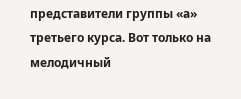представители группы «а» третьего курса. Вот только на мелодичный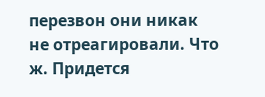перезвон они никак не отреагировали. Что ж. Придется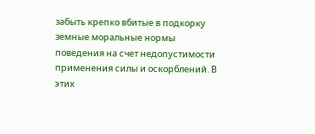забыть крепко вбитые в подкорку земные моральные нормы поведения на счет недопустимости применения силы и оскорблений. В этих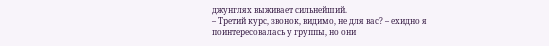джунглях выживает сильнейший.
– Третий курс, звонок, видимо, не для вас? – ехидно я поинтересовалась у группы, но они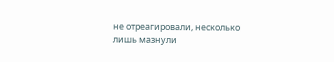не отреагировали, несколько лишь мазнули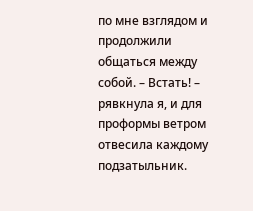по мне взглядом и продолжили общаться между собой. – Встать! – рявкнула я, и для проформы ветром отвесила каждому подзатыльник.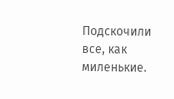Подскочили все, как миленькие.